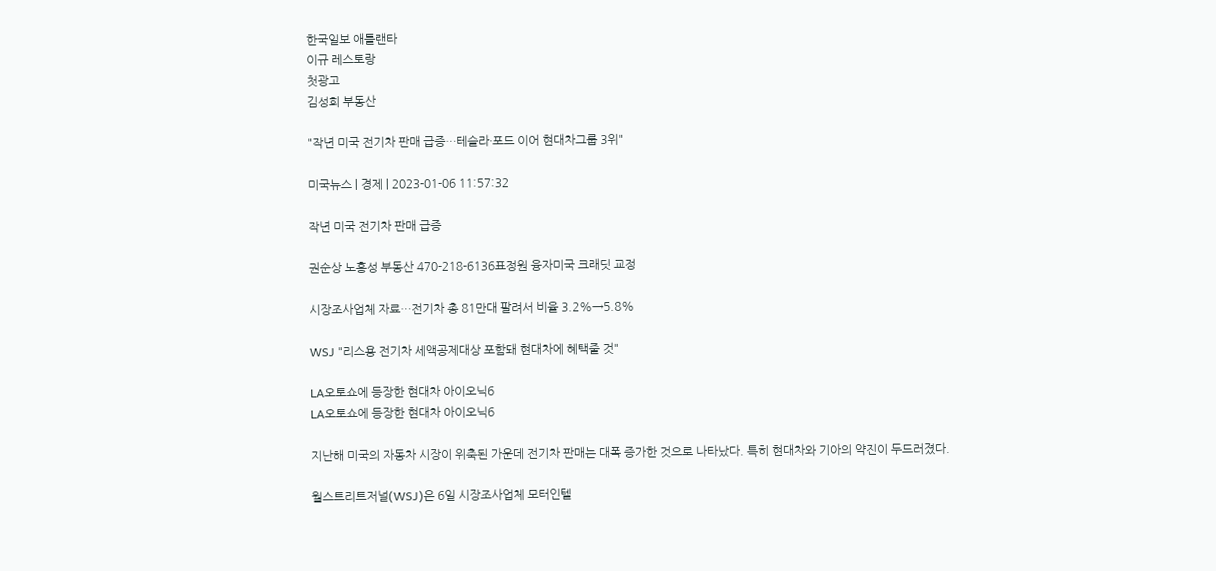한국일보 애틀랜타
이규 레스토랑
첫광고
김성희 부동산

"작년 미국 전기차 판매 급증…테슬라·포드 이어 현대차그룹 3위"

미국뉴스 | 경제 | 2023-01-06 11:57:32

작년 미국 전기차 판매 급증

권순상 노흥성 부동산 470-218-6136표정원 융자미국 크래딧 교정

시장조사업체 자료…전기차 총 81만대 팔려서 비율 3.2%→5.8%

WSJ "리스용 전기차 세액공제대상 포함돼 현대차에 혜택줄 것"

LA오토쇼에 등장한 현대차 아이오닉6
LA오토쇼에 등장한 현대차 아이오닉6

지난해 미국의 자동차 시장이 위축된 가운데 전기차 판매는 대폭 증가한 것으로 나타났다. 특히 현대차와 기아의 약진이 두드러졌다.

월스트리트저널(WSJ)은 6일 시장조사업체 모터인텔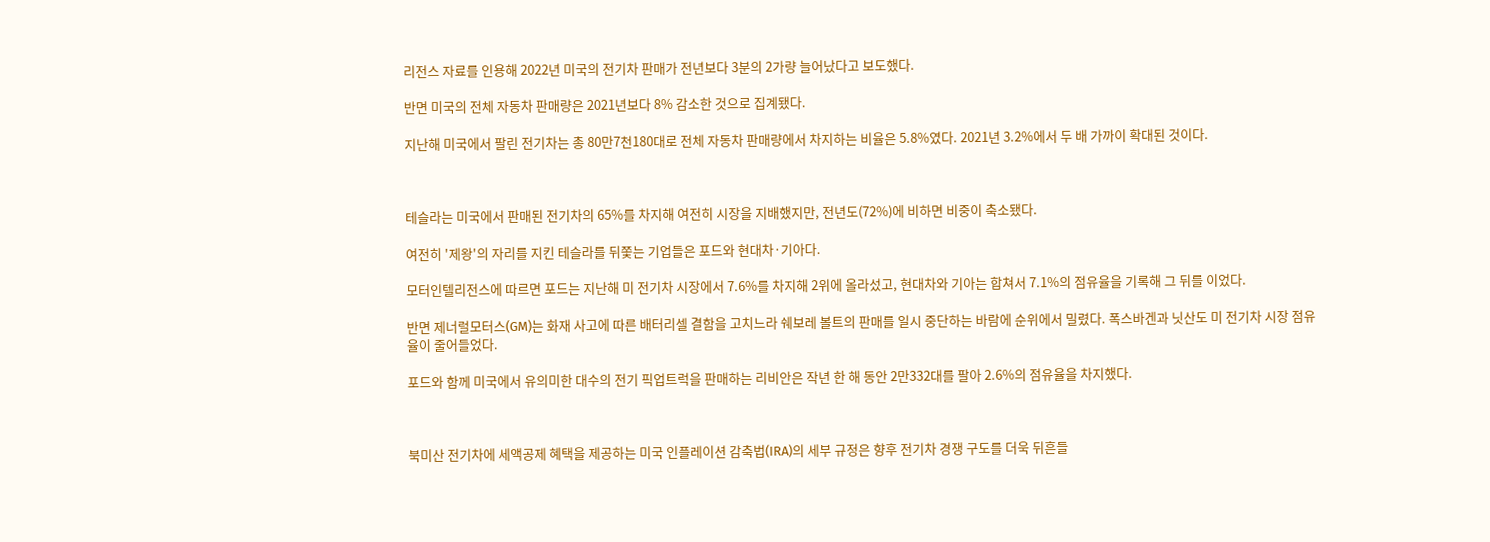리전스 자료를 인용해 2022년 미국의 전기차 판매가 전년보다 3분의 2가량 늘어났다고 보도했다.

반면 미국의 전체 자동차 판매량은 2021년보다 8% 감소한 것으로 집계됐다.

지난해 미국에서 팔린 전기차는 총 80만7천180대로 전체 자동차 판매량에서 차지하는 비율은 5.8%였다. 2021년 3.2%에서 두 배 가까이 확대된 것이다.



테슬라는 미국에서 판매된 전기차의 65%를 차지해 여전히 시장을 지배했지만, 전년도(72%)에 비하면 비중이 축소됐다.

여전히 '제왕'의 자리를 지킨 테슬라를 뒤쫓는 기업들은 포드와 현대차·기아다.

모터인텔리전스에 따르면 포드는 지난해 미 전기차 시장에서 7.6%를 차지해 2위에 올라섰고, 현대차와 기아는 합쳐서 7.1%의 점유율을 기록해 그 뒤를 이었다.

반면 제너럴모터스(GM)는 화재 사고에 따른 배터리셀 결함을 고치느라 쉐보레 볼트의 판매를 일시 중단하는 바람에 순위에서 밀렸다. 폭스바겐과 닛산도 미 전기차 시장 점유율이 줄어들었다.

포드와 함께 미국에서 유의미한 대수의 전기 픽업트럭을 판매하는 리비안은 작년 한 해 동안 2만332대를 팔아 2.6%의 점유율을 차지했다.



북미산 전기차에 세액공제 혜택을 제공하는 미국 인플레이션 감축법(IRA)의 세부 규정은 향후 전기차 경쟁 구도를 더욱 뒤흔들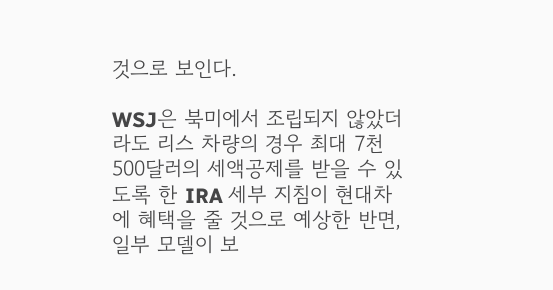것으로 보인다.

WSJ은 북미에서 조립되지 않았더라도 리스 차량의 경우 최대 7천500달러의 세액공제를 받을 수 있도록 한 IRA 세부 지침이 현대차에 혜택을 줄 것으로 예상한 반면, 일부 모델이 보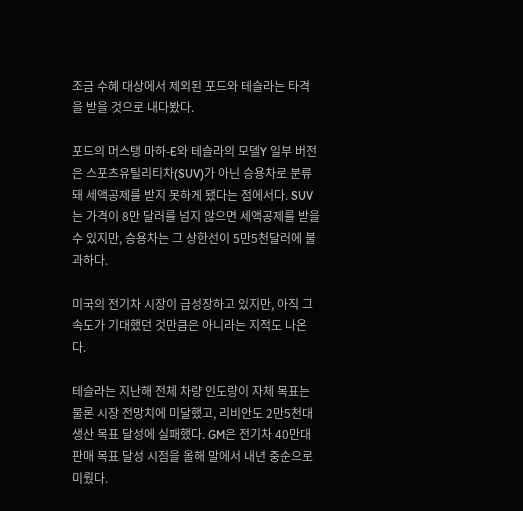조금 수혜 대상에서 제외된 포드와 테슬라는 타격을 받을 것으로 내다봤다.

포드의 머스탱 마하-E와 테슬라의 모델Y 일부 버전은 스포츠유틸리티차(SUV)가 아닌 승용차로 분류돼 세액공제를 받지 못하게 됐다는 점에서다. SUV는 가격이 8만 달러를 넘지 않으면 세액공제를 받을 수 있지만, 승용차는 그 상한선이 5만5천달러에 불과하다.

미국의 전기차 시장이 급성장하고 있지만, 아직 그 속도가 기대했던 것만큼은 아니라는 지적도 나온다.

테슬라는 지난해 전체 차량 인도량이 자체 목표는 물론 시장 전망치에 미달했고, 리비안도 2만5천대 생산 목표 달성에 실패했다. GM은 전기차 40만대 판매 목표 달성 시점을 올해 말에서 내년 중순으로 미뤘다.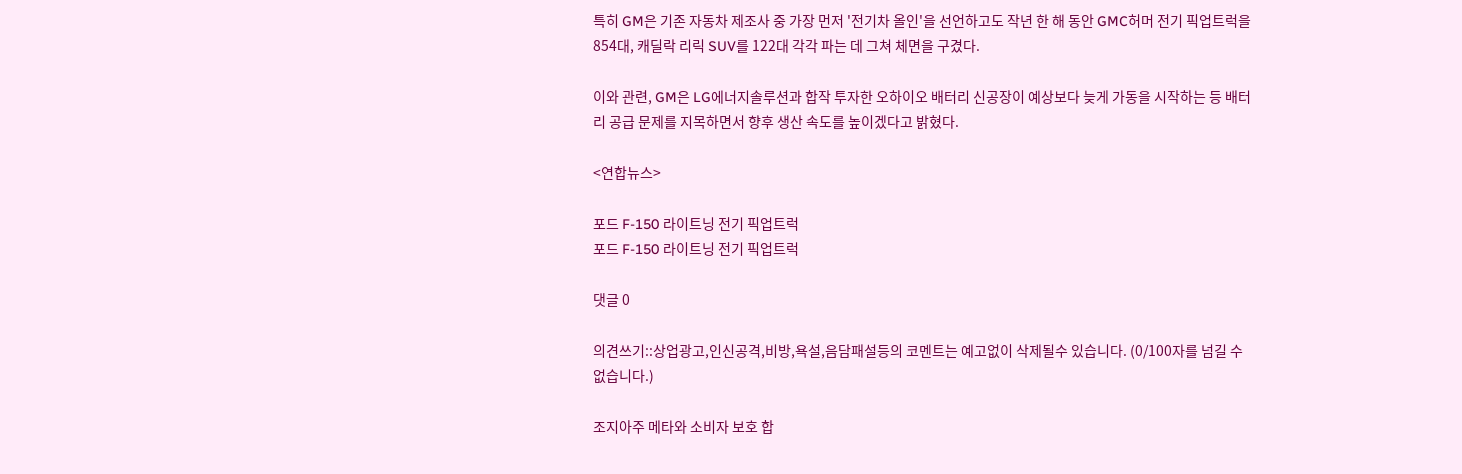특히 GM은 기존 자동차 제조사 중 가장 먼저 '전기차 올인'을 선언하고도 작년 한 해 동안 GMC허머 전기 픽업트럭을 854대, 캐딜락 리릭 SUV를 122대 각각 파는 데 그쳐 체면을 구겼다.

이와 관련, GM은 LG에너지솔루션과 합작 투자한 오하이오 배터리 신공장이 예상보다 늦게 가동을 시작하는 등 배터리 공급 문제를 지목하면서 향후 생산 속도를 높이겠다고 밝혔다.

<연합뉴스>

포드 F-150 라이트닝 전기 픽업트럭
포드 F-150 라이트닝 전기 픽업트럭

댓글 0

의견쓰기::상업광고,인신공격,비방,욕설,음담패설등의 코멘트는 예고없이 삭제될수 있습니다. (0/100자를 넘길 수 없습니다.)

조지아주 메타와 소비자 보호 합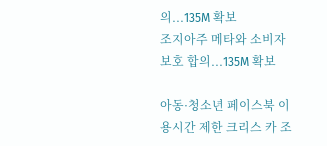의...135M 확보
조지아주 메타와 소비자 보호 합의...135M 확보

아동·청소년 페이스북 이용시간 제한 크리스 카 조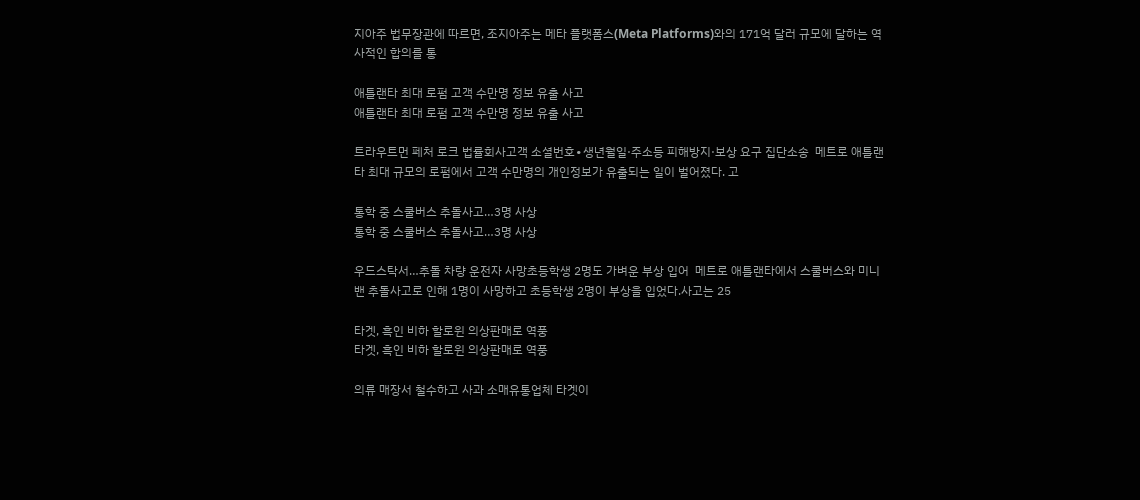지아주 법무장관에 따르면, 조지아주는 메타 플랫폼스(Meta Platforms)와의 171억 달러 규모에 달하는 역사적인 합의를 통

애틀랜타 최대 로펌 고객 수만명 정보 유출 사고
애틀랜타 최대 로펌 고객 수만명 정보 유출 사고

트라우트먼 페처 로크 법률회사고객 소셜번호∙생년월일·주소등 피해방지·보상 요구 집단소송  메트로 애틀랜타 최대 규모의 로펌에서 고객 수만명의 개인정보가 유출되는 일이 벌어졌다. 고

통학 중 스쿨버스 추돌사고…3명 사상
통학 중 스쿨버스 추돌사고…3명 사상

우드스탁서…추돌 차량 운전자 사망초등학생 2명도 가벼운 부상 입어  메트로 애틀랜타에서 스쿨버스와 미니밴 추돌사고로 인해 1명이 사망하고 초등학생 2명이 부상을 입었다.사고는 25

타겟, 흑인 비하 할로윈 의상판매로 역풍
타겟, 흑인 비하 할로윈 의상판매로 역풍

의류 매장서 철수하고 사과 소매유통업체 타겟이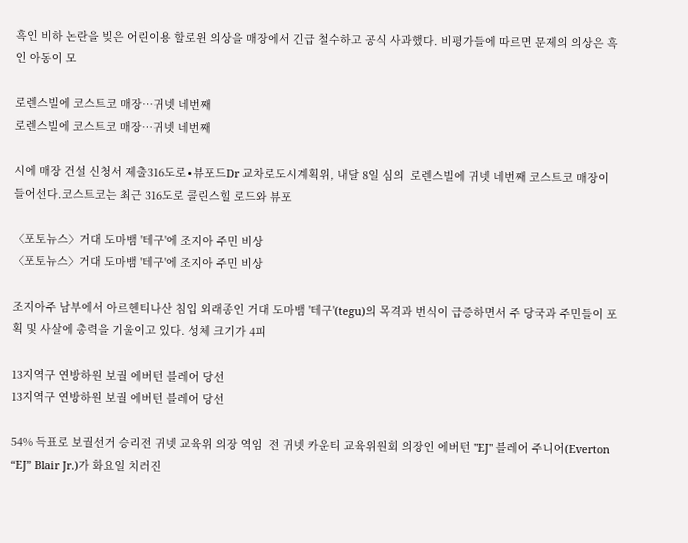흑인 비하 논란을 빚은 어린이용 할로윈 의상을 매장에서 긴급 철수하고 공식 사과했다. 비평가들에 따르면 문제의 의상은 흑인 아동이 모

로렌스빌에 코스트코 매장…귀넷 네번째
로렌스빌에 코스트코 매장…귀넷 네번째

시에 매장 건설 신청서 제출316도로∙뷰포드Dr 교차로도시계획위, 내달 8일 심의  로렌스빌에 귀넷 네번째 코스트코 매장이 들어선다.코스트코는 최근 316도로 콜린스힐 로드와 뷰포

〈포토뉴스〉거대 도마뱀 '테구'에 조지아 주민 비상
〈포토뉴스〉거대 도마뱀 '테구'에 조지아 주민 비상

조지아주 남부에서 아르헨티나산 침입 외래종인 거대 도마뱀 '테구'(tegu)의 목격과 번식이 급증하면서 주 당국과 주민들이 포획 및 사살에 총력을 기울이고 있다. 성체 크기가 4피

13지역구 연방하원 보궐 에버턴 블레어 당선
13지역구 연방하원 보궐 에버턴 블레어 당선

54% 득표로 보궐선거 승리전 귀넷 교육위 의장 역임  전 귀넷 카운티 교육위원회 의장인 에버턴 "EJ" 블레어 주니어(Everton “EJ” Blair Jr.)가 화요일 치러진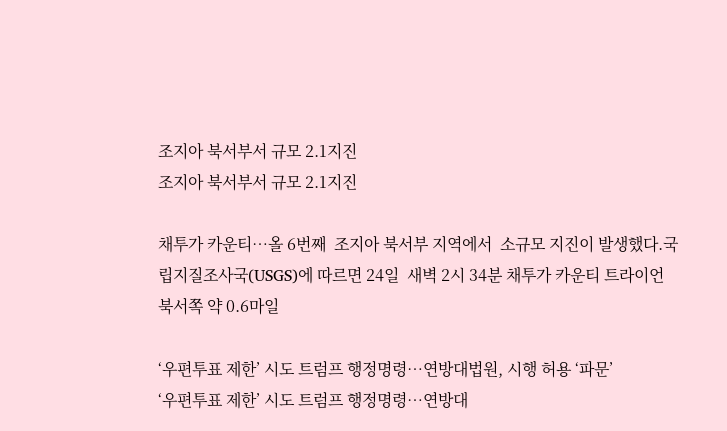조지아 북서부서 규모 2.1지진
조지아 북서부서 규모 2.1지진

채투가 카운티…올 6번째  조지아 북서부 지역에서  소규모 지진이 발생했다.국립지질조사국(USGS)에 따르면 24일  새벽 2시 34분 채투가 카운티 트라이언 북서쪽 약 0.6마일

‘우편투표 제한’ 시도 트럼프 행정명령…연방대법원, 시행 허용 ‘파문’
‘우편투표 제한’ 시도 트럼프 행정명령…연방대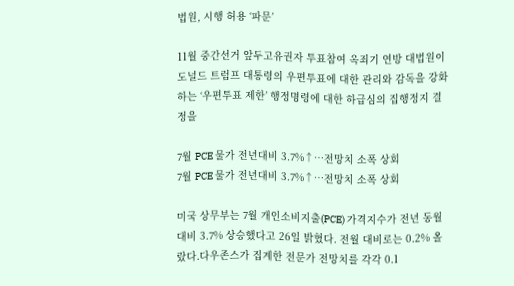법원, 시행 허용 ‘파문’

11월 중간선거 앞두고유권자 투표참여 옥죄기 연방 대법원이 도널드 트럼프 대통령의 우편투표에 대한 관리와 감독을 강화하는 ‘우편투표 제한’ 행정명령에 대한 하급심의 집행정지 결정을

7월 PCE 물가 전년대비 3.7%↑…전망치 소폭 상회
7월 PCE 물가 전년대비 3.7%↑…전망치 소폭 상회

미국 상무부는 7월 개인소비지출(PCE) 가격지수가 전년 동월 대비 3.7% 상승했다고 26일 밝혔다. 전월 대비로는 0.2% 올랐다.다우존스가 집계한 전문가 전망치를 각각 0.1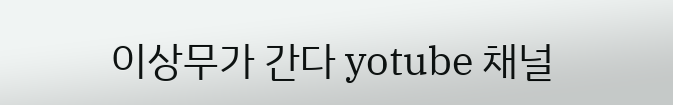이상무가 간다 yotube 채널